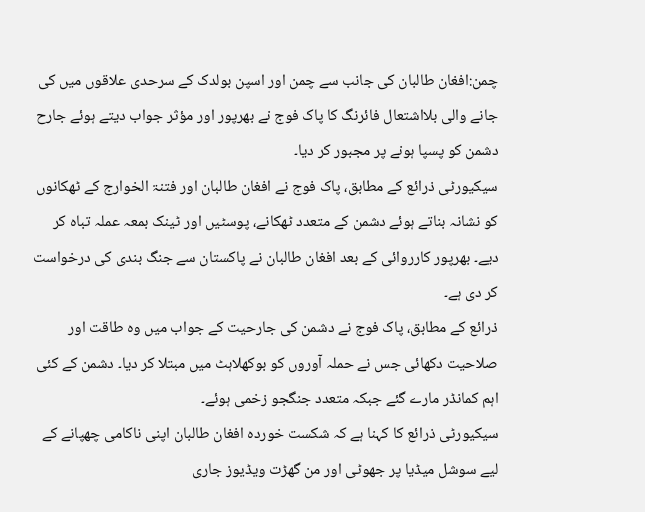چمن:افغان طالبان کی جانب سے چمن اور اسپن بولدک کے سرحدی علاقوں میں کی جانے والی بلااشتعال فائرنگ کا پاک فوج نے بھرپور اور مؤثر جواب دیتے ہوئے جارح دشمن کو پسپا ہونے پر مجبور کر دیا۔
سیکیورٹی ذرائع کے مطابق، پاک فوج نے افغان طالبان اور فتنۃ الخوارج کے ٹھکانوں کو نشانہ بناتے ہوئے دشمن کے متعدد ٹھکانے، پوسٹیں اور ٹینک بمعہ عملہ تباہ کر دیے۔ بھرپور کارروائی کے بعد افغان طالبان نے پاکستان سے جنگ بندی کی درخواست کر دی ہے۔
ذرائع کے مطابق، پاک فوج نے دشمن کی جارحیت کے جواب میں وہ طاقت اور صلاحیت دکھائی جس نے حملہ آوروں کو بوکھلاہٹ میں مبتلا کر دیا۔ دشمن کے کئی اہم کمانڈر مارے گئے جبکہ متعدد جنگجو زخمی ہوئے۔
سیکیورٹی ذرائع کا کہنا ہے کہ شکست خوردہ افغان طالبان اپنی ناکامی چھپانے کے لیے سوشل میڈیا پر جھوٹی اور من گھڑت ویڈیوز جاری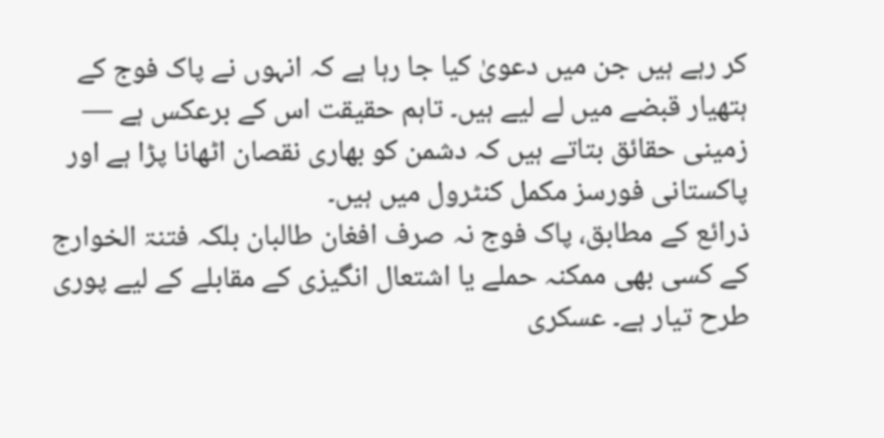کر رہے ہیں جن میں دعویٰ کیا جا رہا ہے کہ انہوں نے پاک فوج کے ہتھیار قبضے میں لے لیے ہیں۔ تاہم حقیقت اس کے برعکس ہے — زمینی حقائق بتاتے ہیں کہ دشمن کو بھاری نقصان اٹھانا پڑا ہے اور پاکستانی فورسز مکمل کنٹرول میں ہیں۔
ذرائع کے مطابق، پاک فوج نہ صرف افغان طالبان بلکہ فتنۃ الخوارج کے کسی بھی ممکنہ حملے یا اشتعال انگیزی کے مقابلے کے لیے پوری طرح تیار ہے۔ عسکری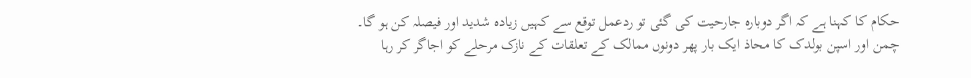حکام کا کہنا ہے کہ اگر دوبارہ جارحیت کی گئی تو ردعمل توقع سے کہیں زیادہ شدید اور فیصلہ کن ہو گا۔
چمن اور اسپن بولدک کا محاذ ایک بار پھر دونوں ممالک کے تعلقات کے نازک مرحلے کو اجاگر کر رہا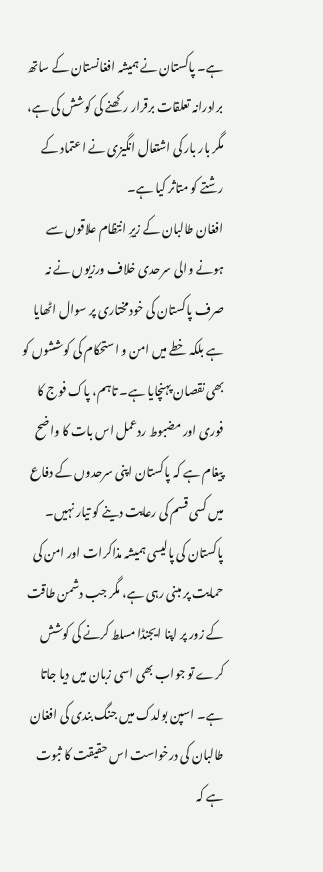ہے۔ پاکستان نے ہمیشہ افغانستان کے ساتھ برادرانہ تعلقات برقرار رکھنے کی کوشش کی ہے، مگر بار بار کی اشتعال انگیزی نے اعتماد کے رشتے کو متاثر کیا ہے۔
افغان طالبان کے زیرِ انتظام علاقوں سے ہونے والی سرحدی خلاف ورزیوں نے نہ صرف پاکستان کی خودمختاری پر سوال اٹھایا ہے بلکہ خطے میں امن و استحکام کی کوششوں کو بھی نقصان پہنچایا ہے۔ تاہم، پاک فوج کا فوری اور مضبوط ردعمل اس بات کا واضح پیغام ہے کہ پاکستان اپنی سرحدوں کے دفاع میں کسی قسم کی رعایت دینے کو تیار نہیں۔
پاکستان کی پالیسی ہمیشہ مذاکرات اور امن کی حمایت پر مبنی رہی ہے، مگر جب دشمن طاقت کے زور پر اپنا ایجنڈا مسلط کرنے کی کوشش کرے تو جواب بھی اسی زبان میں دیا جاتا ہے۔ اسپن بولدک میں جنگ بندی کی افغان طالبان کی درخواست اس حقیقت کا ثبوت ہے کہ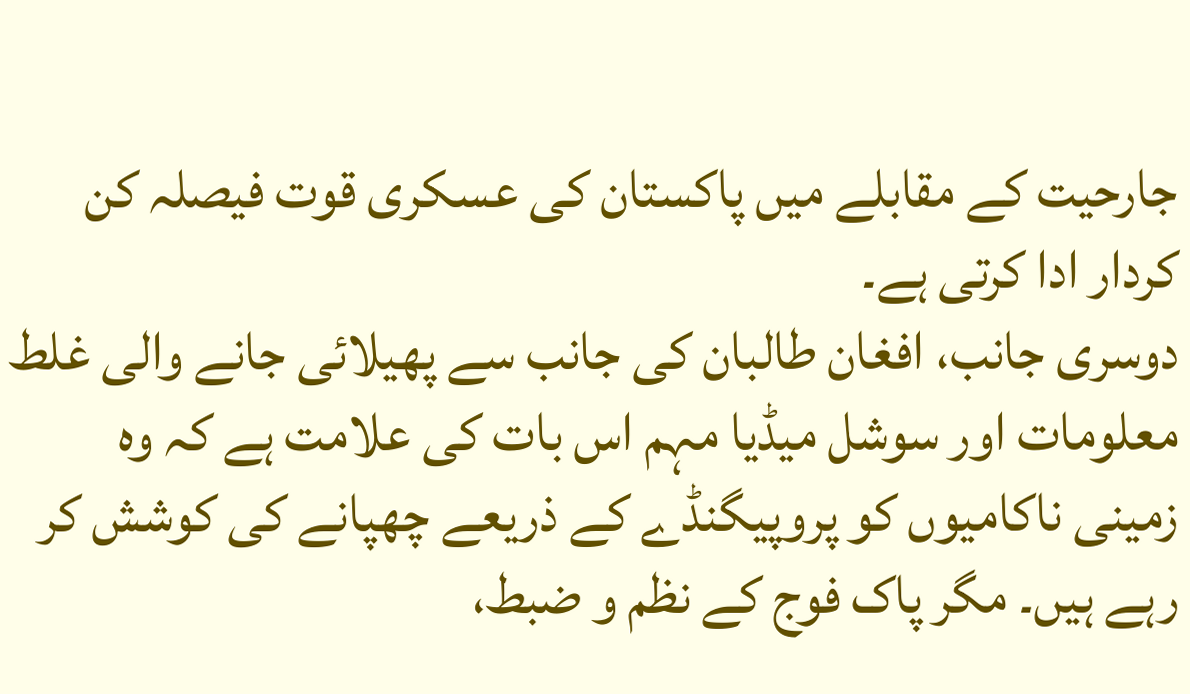جارحیت کے مقابلے میں پاکستان کی عسکری قوت فیصلہ کن کردار ادا کرتی ہے۔
دوسری جانب، افغان طالبان کی جانب سے پھیلائی جانے والی غلط معلومات اور سوشل میڈیا مہم اس بات کی علامت ہے کہ وہ زمینی ناکامیوں کو پروپیگنڈے کے ذریعے چھپانے کی کوشش کر رہے ہیں۔ مگر پاک فوج کے نظم و ضبط،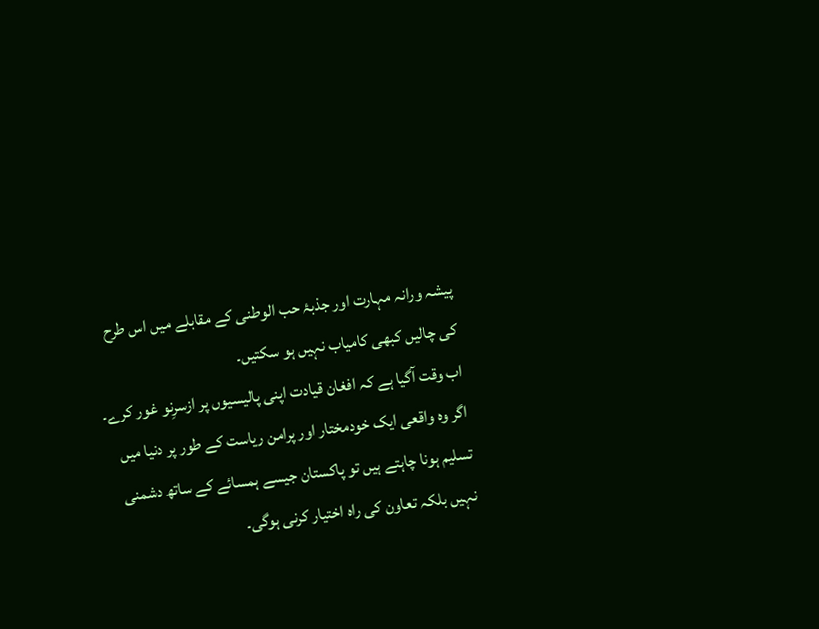پیشہ ورانہ مہارت اور جذبۂ حب الوطنی کے مقابلے میں اس طرح کی چالیں کبھی کامیاب نہیں ہو سکتیں۔
اب وقت آگیا ہے کہ افغان قیادت اپنی پالیسیوں پر ازسرِنو غور کرے۔ اگر وہ واقعی ایک خودمختار اور پرامن ریاست کے طور پر دنیا میں تسلیم ہونا چاہتے ہیں تو پاکستان جیسے ہمسائے کے ساتھ دشمنی نہیں بلکہ تعاون کی راہ اختیار کرنی ہوگی۔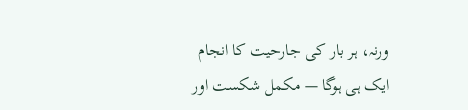ورنہ، ہر بار کی جارحیت کا انجام ایک ہی ہوگا — مکمل شکست اور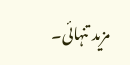مزید تنہائی۔